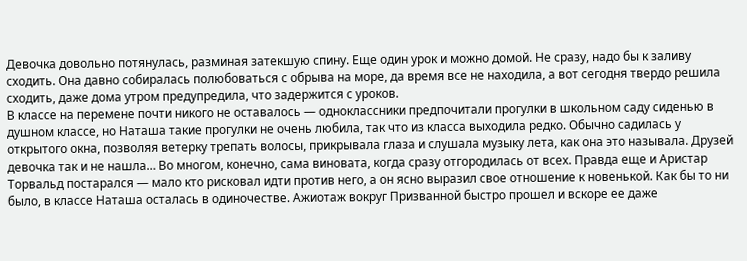Девочка довольно потянулась, разминая затекшую спину. Еще один урок и можно домой. Не сразу, надо бы к заливу сходить. Она давно собиралась полюбоваться с обрыва на море, да время все не находила, а вот сегодня твердо решила сходить, даже дома утром предупредила, что задержится с уроков.
В классе на перемене почти никого не оставалось — одноклассники предпочитали прогулки в школьном саду сиденью в душном классе, но Наташа такие прогулки не очень любила, так что из класса выходила редко. Обычно садилась у открытого окна, позволяя ветерку трепать волосы, прикрывала глаза и слушала музыку лета, как она это называла. Друзей девочка так и не нашла… Во многом, конечно, сама виновата, когда сразу отгородилась от всех. Правда еще и Аристар Торвальд постарался — мало кто рисковал идти против него, а он ясно выразил свое отношение к новенькой. Как бы то ни было, в классе Наташа осталась в одиночестве. Ажиотаж вокруг Призванной быстро прошел и вскоре ее даже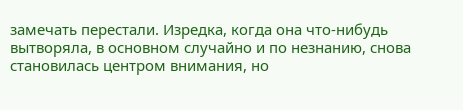замечать перестали. Изредка, когда она что-нибудь вытворяла, в основном случайно и по незнанию, снова становилась центром внимания, но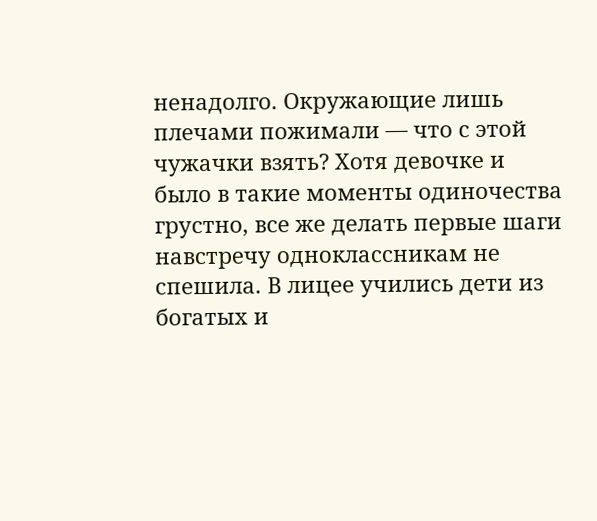ненадолго. Окружающие лишь плечами пожимали — что с этой чужачки взять? Хотя девочке и было в такие моменты одиночества грустно, все же делать первые шаги навстречу одноклассникам не спешила. В лицее учились дети из богатых и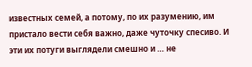известных семей, а потому, по их разумению, им пристало вести себя важно, даже чуточку спесиво. И эти их потуги выглядели смешно и … не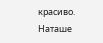красиво. Наташе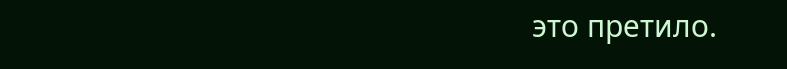это претило.